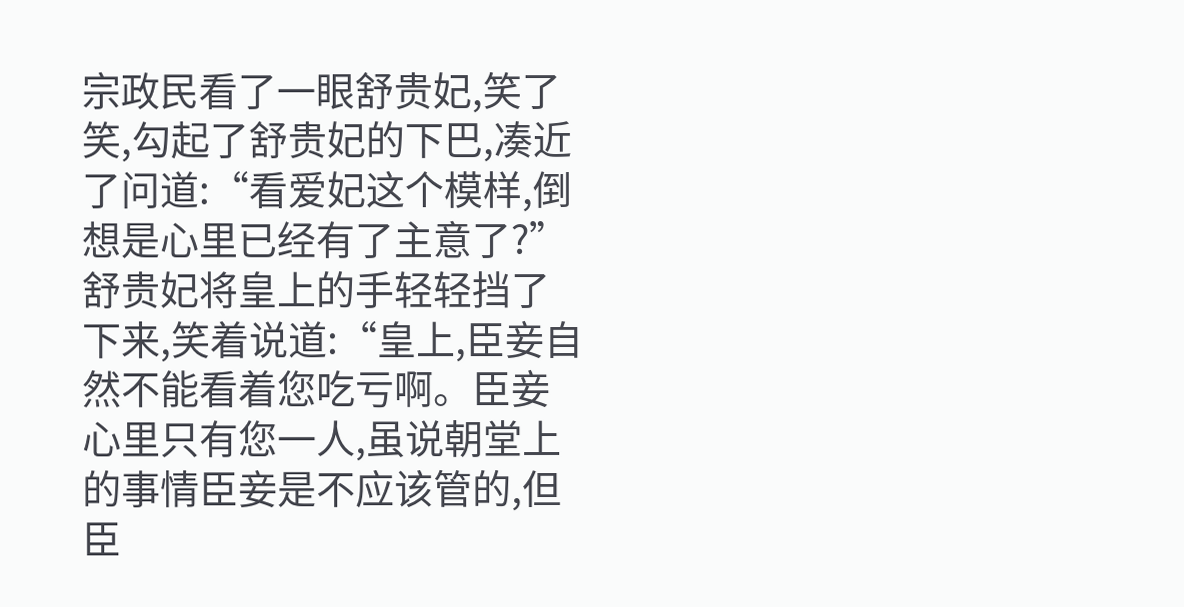宗政民看了一眼舒贵妃,笑了笑,勾起了舒贵妃的下巴,凑近了问道:“看爱妃这个模样,倒想是心里已经有了主意了?”
舒贵妃将皇上的手轻轻挡了下来,笑着说道:“皇上,臣妾自然不能看着您吃亏啊。臣妾心里只有您一人,虽说朝堂上的事情臣妾是不应该管的,但臣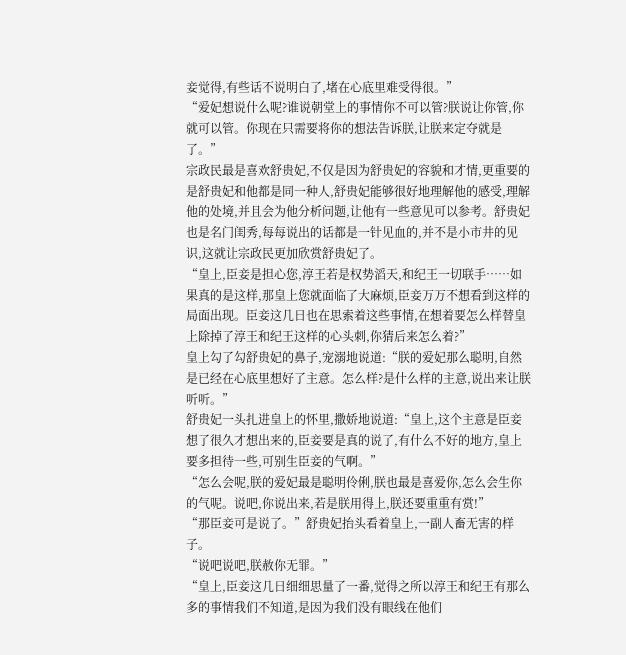妾觉得,有些话不说明白了,堵在心底里难受得很。”
“爱妃想说什么呢?谁说朝堂上的事情你不可以管?朕说让你管,你就可以管。你现在只需要将你的想法告诉朕,让朕来定夺就是了。”
宗政民最是喜欢舒贵妃,不仅是因为舒贵妃的容貌和才情,更重要的是舒贵妃和他都是同一种人,舒贵妃能够很好地理解他的感受,理解他的处境,并且会为他分析问题,让他有一些意见可以参考。舒贵妃也是名门闺秀,每每说出的话都是一针见血的,并不是小市井的见识,这就让宗政民更加欣赏舒贵妃了。
“皇上,臣妾是担心您,淳王若是权势滔天,和纪王一切联手……如果真的是这样,那皇上您就面临了大麻烦,臣妾万万不想看到这样的局面出现。臣妾这几日也在思索着这些事情,在想着要怎么样替皇上除掉了淳王和纪王这样的心头刺,你猜后来怎么着?”
皇上勾了勾舒贵妃的鼻子,宠溺地说道:“朕的爱妃那么聪明,自然是已经在心底里想好了主意。怎么样?是什么样的主意,说出来让朕听听。”
舒贵妃一头扎进皇上的怀里,撒娇地说道:“皇上,这个主意是臣妾想了很久才想出来的,臣妾要是真的说了,有什么不好的地方,皇上要多担待一些,可别生臣妾的气啊。”
“怎么会呢,朕的爱妃最是聪明伶俐,朕也最是喜爱你,怎么会生你的气呢。说吧,你说出来,若是朕用得上,朕还要重重有赏!”
“那臣妾可是说了。”舒贵妃抬头看着皇上,一副人畜无害的样子。
“说吧说吧,朕赦你无罪。”
“皇上,臣妾这几日细细思量了一番,觉得之所以淳王和纪王有那么多的事情我们不知道,是因为我们没有眼线在他们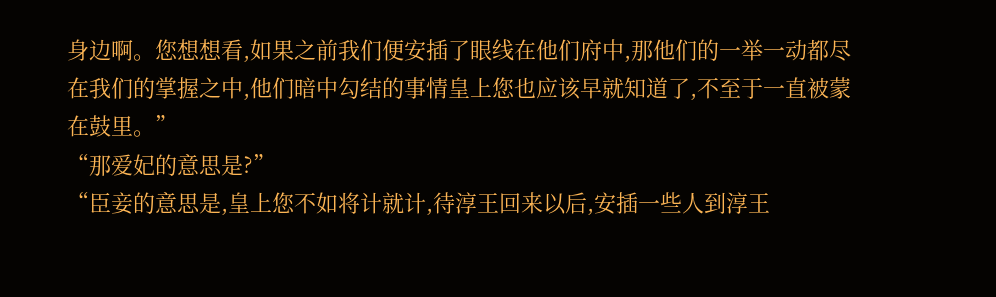身边啊。您想想看,如果之前我们便安插了眼线在他们府中,那他们的一举一动都尽在我们的掌握之中,他们暗中勾结的事情皇上您也应该早就知道了,不至于一直被蒙在鼓里。”
“那爱妃的意思是?”
“臣妾的意思是,皇上您不如将计就计,待淳王回来以后,安插一些人到淳王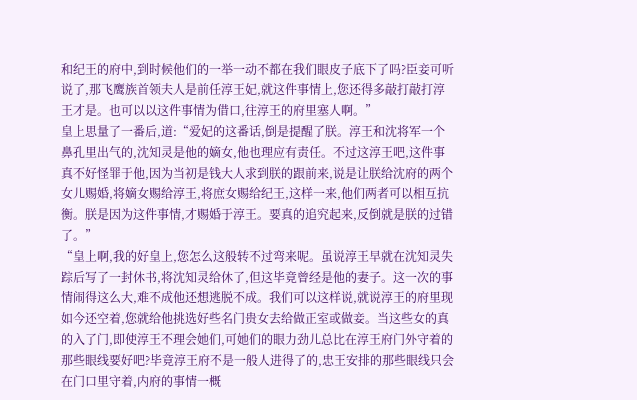和纪王的府中,到时候他们的一举一动不都在我们眼皮子底下了吗?臣妾可听说了,那飞鹰族首领夫人是前任淳王妃,就这件事情上,您还得多敲打敲打淳王才是。也可以以这件事情为借口,往淳王的府里塞人啊。”
皇上思量了一番后,道:“爱妃的这番话,倒是提醒了朕。淳王和沈将军一个鼻孔里出气的,沈知灵是他的嫡女,他也理应有责任。不过这淳王吧,这件事真不好怪罪于他,因为当初是钱大人求到朕的跟前来,说是让朕给沈府的两个女儿赐婚,将嫡女赐给淳王,将庶女赐给纪王,这样一来,他们两者可以相互抗衡。朕是因为这件事情,才赐婚于淳王。要真的追究起来,反倒就是朕的过错了。”
“皇上啊,我的好皇上,您怎么这般转不过弯来呢。虽说淳王早就在沈知灵失踪后写了一封休书,将沈知灵给休了,但这毕竟曾经是他的妻子。这一次的事情闹得这么大,难不成他还想逃脱不成。我们可以这样说,就说淳王的府里现如今还空着,您就给他挑选好些名门贵女去给做正室或做妾。当这些女的真的入了门,即使淳王不理会她们,可她们的眼力劲儿总比在淳王府门外守着的那些眼线要好吧?毕竟淳王府不是一般人进得了的,忠王安排的那些眼线只会在门口里守着,内府的事情一概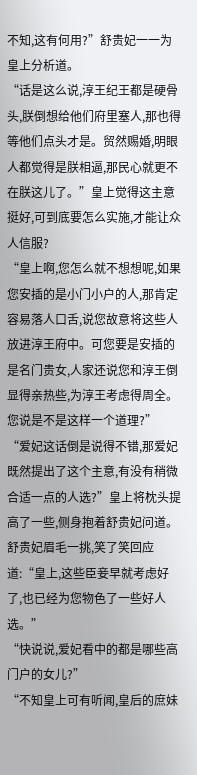不知,这有何用?”舒贵妃一一为皇上分析道。
“话是这么说,淳王纪王都是硬骨头,朕倒想给他们府里塞人,那也得等他们点头才是。贸然赐婚,明眼人都觉得是朕相逼,那民心就更不在朕这儿了。”皇上觉得这主意挺好,可到底要怎么实施,才能让众人信服?
“皇上啊,您怎么就不想想呢,如果您安插的是小门小户的人,那肯定容易落人口舌,说您故意将这些人放进淳王府中。可您要是安插的是名门贵女,人家还说您和淳王倒显得亲热些,为淳王考虑得周全。您说是不是这样一个道理?”
“爱妃这话倒是说得不错,那爱妃既然提出了这个主意,有没有稍微合适一点的人选?”皇上将枕头提高了一些,侧身抱着舒贵妃问道。
舒贵妃眉毛一挑,笑了笑回应道:“皇上,这些臣妾早就考虑好了,也已经为您物色了一些好人选。”
“快说说,爱妃看中的都是哪些高门户的女儿?”
“不知皇上可有听闻,皇后的庶妹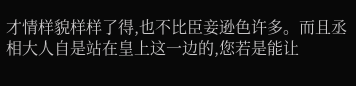才情样貌样样了得,也不比臣妾逊色许多。而且丞相大人自是站在皇上这一边的,您若是能让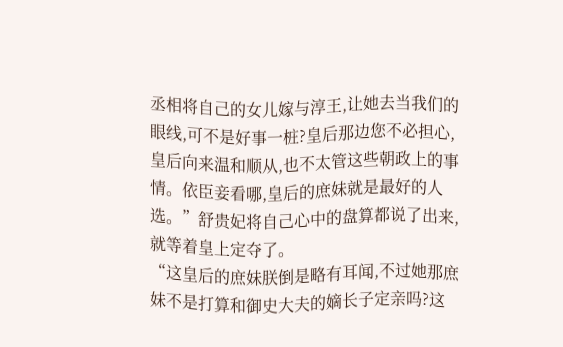丞相将自己的女儿嫁与淳王,让她去当我们的眼线,可不是好事一桩?皇后那边您不必担心,皇后向来温和顺从,也不太管这些朝政上的事情。依臣妾看哪,皇后的庶妹就是最好的人选。”舒贵妃将自己心中的盘算都说了出来,就等着皇上定夺了。
“这皇后的庶妹朕倒是略有耳闻,不过她那庶妹不是打算和御史大夫的嫡长子定亲吗?这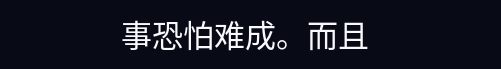事恐怕难成。而且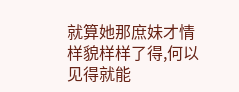就算她那庶妹才情样貌样样了得,何以见得就能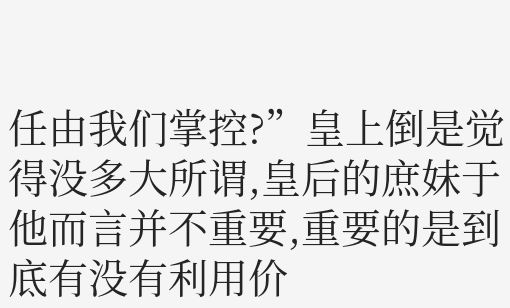任由我们掌控?”皇上倒是觉得没多大所谓,皇后的庶妹于他而言并不重要,重要的是到底有没有利用价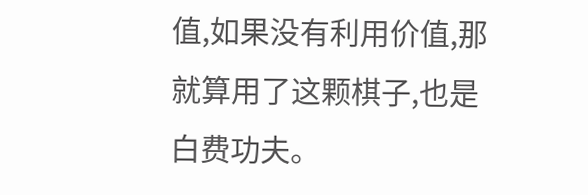值,如果没有利用价值,那就算用了这颗棋子,也是白费功夫。